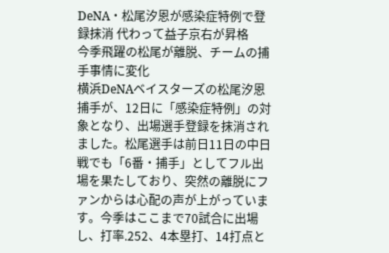DeNA・松尾汐恩が感染症特例で登録抹消 代わって益子京右が昇格
今季飛躍の松尾が離脱、チームの捕手事情に変化
横浜DeNAベイスターズの松尾汐恩捕手が、12日に「感染症特例」の対象となり、出場選手登録を抹消されました。松尾選手は前日11日の中日戦でも「6番・捕手」としてフル出場を果たしており、突然の離脱にファンからは心配の声が上がっています。今季はここまで70試合に出場し、打率.252、4本塁打、14打点と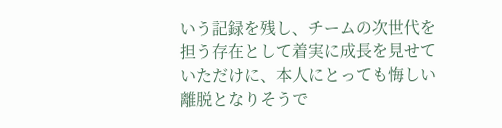いう記録を残し、チームの次世代を担う存在として着実に成長を見せていただけに、本人にとっても悔しい離脱となりそうで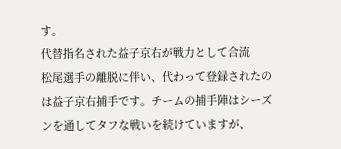す。
代替指名された益子京右が戦力として合流
松尾選手の離脱に伴い、代わって登録されたのは益子京右捕手です。チームの捕手陣はシーズンを通してタフな戦いを続けていますが、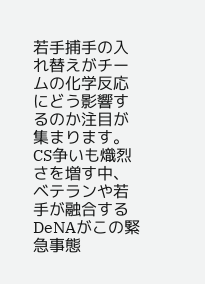若手捕手の入れ替えがチームの化学反応にどう影響するのか注目が集まります。CS争いも熾烈さを増す中、ベテランや若手が融合するDeNAがこの緊急事態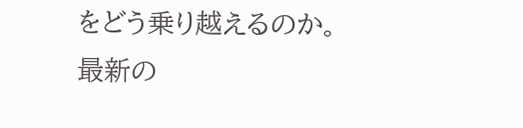をどう乗り越えるのか。最新の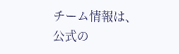チーム情報は、公式の